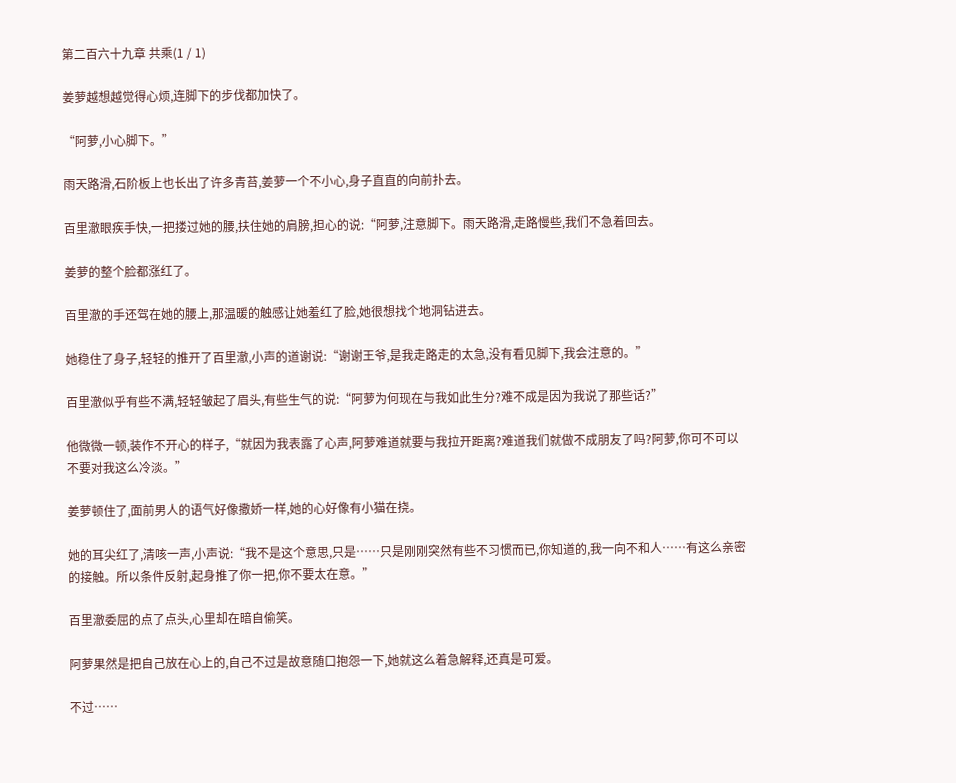第二百六十九章 共乘(1 / 1)

姜萝越想越觉得心烦,连脚下的步伐都加快了。

“阿萝,小心脚下。”

雨天路滑,石阶板上也长出了许多青苔,姜萝一个不小心,身子直直的向前扑去。

百里澈眼疾手快,一把搂过她的腰,扶住她的肩膀,担心的说:“阿萝,注意脚下。雨天路滑,走路慢些,我们不急着回去。

姜萝的整个脸都涨红了。

百里澈的手还驾在她的腰上,那温暖的触感让她羞红了脸,她很想找个地洞钻进去。

她稳住了身子,轻轻的推开了百里澈,小声的道谢说:“谢谢王爷,是我走路走的太急,没有看见脚下,我会注意的。”

百里澈似乎有些不满,轻轻皱起了眉头,有些生气的说:“阿萝为何现在与我如此生分?难不成是因为我说了那些话?”

他微微一顿,装作不开心的样子,“就因为我表露了心声,阿萝难道就要与我拉开距离?难道我们就做不成朋友了吗?阿萝,你可不可以不要对我这么冷淡。”

姜萝顿住了,面前男人的语气好像撒娇一样,她的心好像有小猫在挠。

她的耳尖红了,清咳一声,小声说:“我不是这个意思,只是……只是刚刚突然有些不习惯而已,你知道的,我一向不和人……有这么亲密的接触。所以条件反射,起身推了你一把,你不要太在意。”

百里澈委屈的点了点头,心里却在暗自偷笑。

阿萝果然是把自己放在心上的,自己不过是故意随口抱怨一下,她就这么着急解释,还真是可爱。

不过……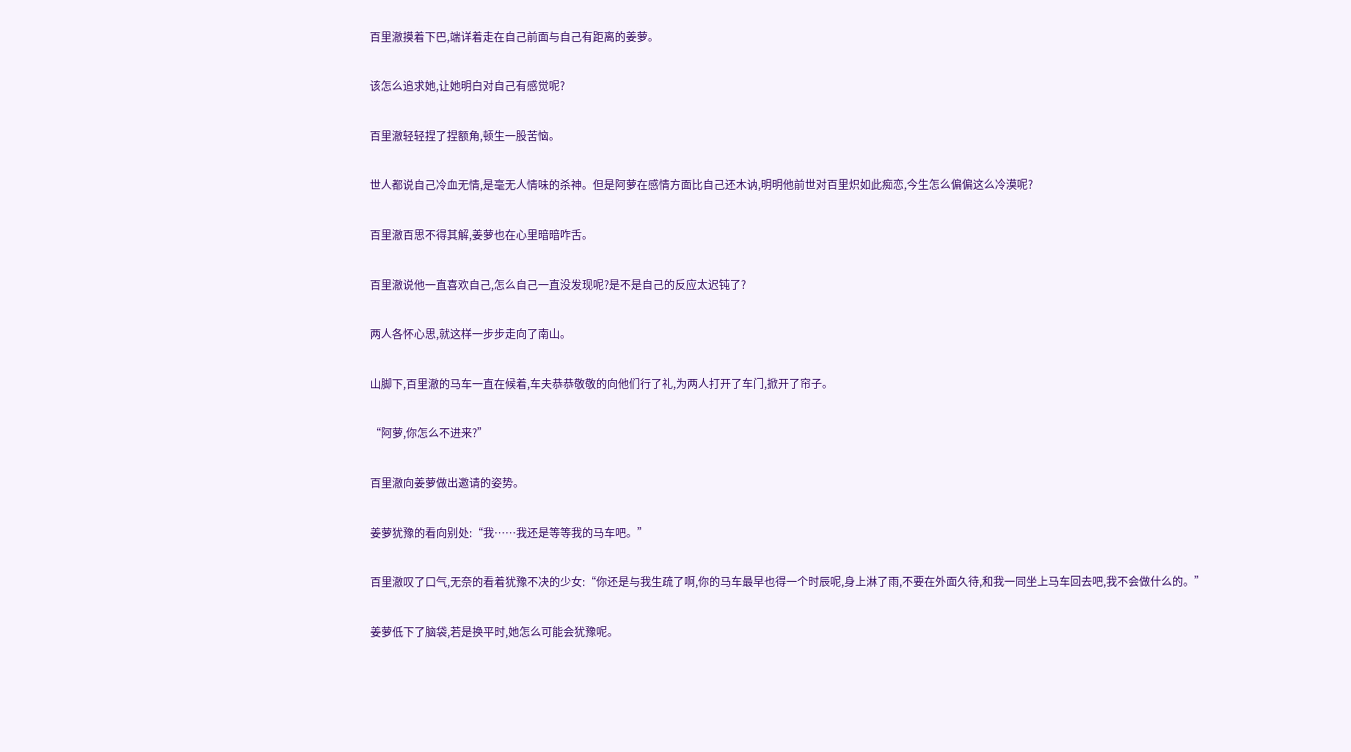百里澈摸着下巴,端详着走在自己前面与自己有距离的姜萝。

该怎么追求她,让她明白对自己有感觉呢?

百里澈轻轻捏了捏额角,顿生一股苦恼。

世人都说自己冷血无情,是毫无人情味的杀神。但是阿萝在感情方面比自己还木讷,明明他前世对百里炽如此痴恋,今生怎么偏偏这么冷漠呢?

百里澈百思不得其解,姜萝也在心里暗暗咋舌。

百里澈说他一直喜欢自己,怎么自己一直没发现呢?是不是自己的反应太迟钝了?

两人各怀心思,就这样一步步走向了南山。

山脚下,百里澈的马车一直在候着,车夫恭恭敬敬的向他们行了礼,为两人打开了车门,掀开了帘子。

“阿萝,你怎么不进来?”

百里澈向姜萝做出邀请的姿势。

姜萝犹豫的看向别处:“我……我还是等等我的马车吧。”

百里澈叹了口气,无奈的看着犹豫不决的少女:“你还是与我生疏了啊,你的马车最早也得一个时辰呢,身上淋了雨,不要在外面久待,和我一同坐上马车回去吧,我不会做什么的。”

姜萝低下了脑袋,若是换平时,她怎么可能会犹豫呢。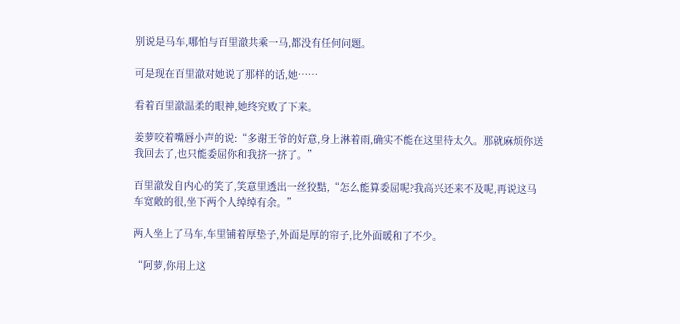别说是马车,哪怕与百里澈共乘一马,都没有任何问题。

可是现在百里澈对她说了那样的话,她……

看着百里澈温柔的眼神,她终究败了下来。

姜萝咬着嘴唇小声的说:“多谢王爷的好意,身上淋着雨,确实不能在这里待太久。那就麻烦你送我回去了,也只能委屈你和我挤一挤了。”

百里澈发自内心的笑了,笑意里透出一丝狡黠,“怎么能算委屈呢?我高兴还来不及呢,再说这马车宽敞的很,坐下两个人绰绰有余。”

两人坐上了马车,车里铺着厚垫子,外面是厚的帘子,比外面暖和了不少。

“阿萝,你用上这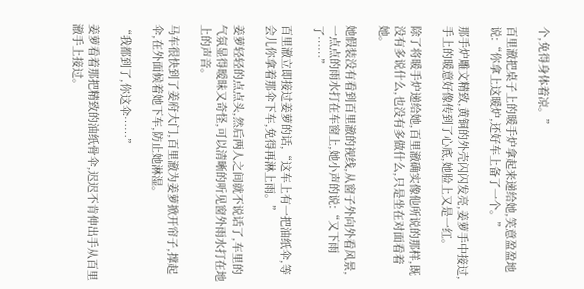个,免得身体着凉。”

百里澈把桌子上的暖手炉拿起来递给她,笑意盈盈地说:“你拿上这暖炉,还好车上备了一个。”

那手炉雕文精致,黄铜的外壳闪闪发亮,姜萝手中接过,手上的暖意好像传到了心底,她脸上又是一红。

除了将暖手炉递给她,百里澈确实像他所说的那样,既没有多说什么,也没有多做什么,只是坐在对面看着她。

她假装没有看到百里澈的视线,从窗子外向外看风景,一点点的雨水打在车窗上,她小声的说:“又下雨了……”

百里澈立即接过姜萝的话,“这车上有一把油纸伞,等会儿你拿着那伞下车,免得再淋上雨。”

姜萝轻轻的点点头,然后两人之间就不说话了,车里的气氛显得暧昧又奇怪,可以清晰的听见窗外雨水打在地上的声音。

马车很快到了姜府大门,百里澈为姜萝掀开帘子,撑起伞,在外面候着她下车,防止她淋湿。

“我都到了,你这伞……”

姜萝看着那把精致的油纸骨伞,迟迟不肯伸出手从百里澈手上接过。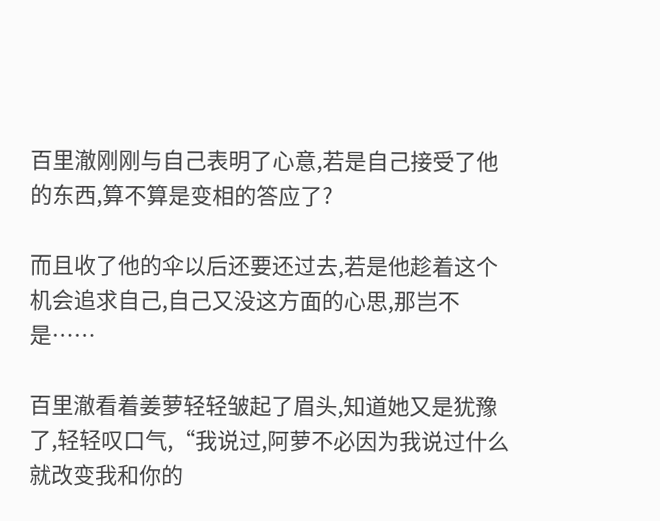百里澈刚刚与自己表明了心意,若是自己接受了他的东西,算不算是变相的答应了?

而且收了他的伞以后还要还过去,若是他趁着这个机会追求自己,自己又没这方面的心思,那岂不是……

百里澈看着姜萝轻轻皱起了眉头,知道她又是犹豫了,轻轻叹口气,“我说过,阿萝不必因为我说过什么就改变我和你的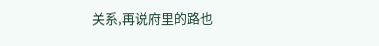关系,再说府里的路也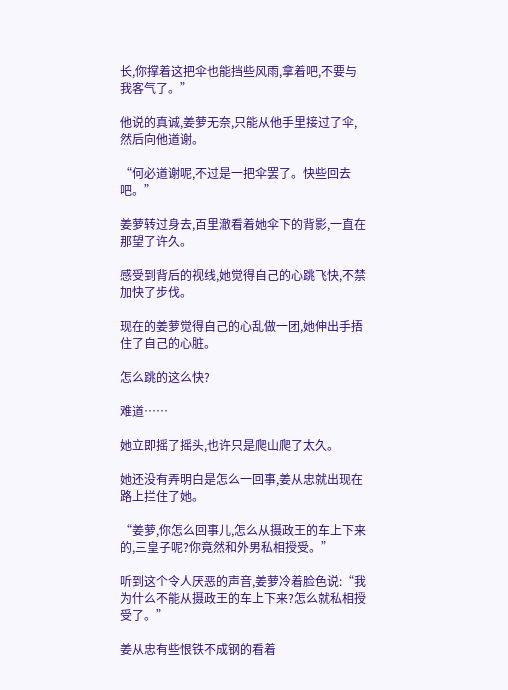长,你撑着这把伞也能挡些风雨,拿着吧,不要与我客气了。”

他说的真诚,姜萝无奈,只能从他手里接过了伞,然后向他道谢。

“何必道谢呢,不过是一把伞罢了。快些回去吧。”

姜萝转过身去,百里澈看着她伞下的背影,一直在那望了许久。

感受到背后的视线,她觉得自己的心跳飞快,不禁加快了步伐。

现在的姜萝觉得自己的心乱做一团,她伸出手捂住了自己的心脏。

怎么跳的这么快?

难道……

她立即摇了摇头,也许只是爬山爬了太久。

她还没有弄明白是怎么一回事,姜从忠就出现在路上拦住了她。

“姜萝,你怎么回事儿,怎么从摄政王的车上下来的,三皇子呢?你竟然和外男私相授受。”

听到这个令人厌恶的声音,姜萝冷着脸色说:“我为什么不能从摄政王的车上下来?怎么就私相授受了。”

姜从忠有些恨铁不成钢的看着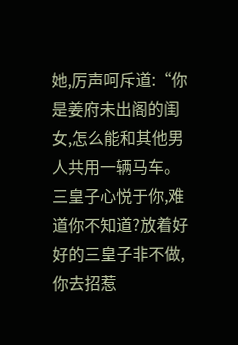她,厉声呵斥道:“你是姜府未出阁的闺女,怎么能和其他男人共用一辆马车。三皇子心悦于你,难道你不知道?放着好好的三皇子非不做,你去招惹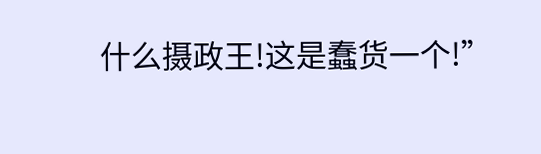什么摄政王!这是蠢货一个!”